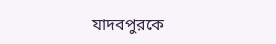যাদবপুরকে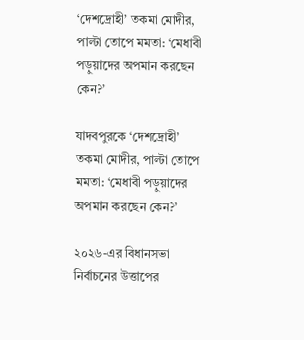‘দেশদ্রোহী’ তকমা মোদীর, পাল্টা তোপে মমতা: ‘মেধাবী পড়ুয়াদের অপমান করছেন কেন?’

যাদবপুরকে ‘দেশদ্রোহী’ তকমা মোদীর, পাল্টা তোপে মমতা: ‘মেধাবী পড়ুয়াদের অপমান করছেন কেন?’

২০২৬-এর বিধানসভা নির্বাচনের উত্তাপের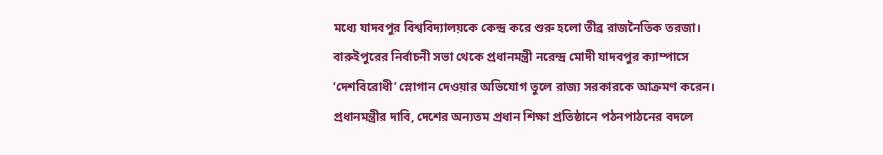মধ্যে যাদবপুর বিশ্ববিদ্যালয়কে কেন্দ্র করে শুরু হলো তীব্র রাজনৈতিক তরজা। বারুইপুরের নির্বাচনী সভা থেকে প্রধানমন্ত্রী নরেন্দ্র মোদী যাদবপুর ক্যাম্পাসে ‘দেশবিরোধী’ স্লোগান দেওয়ার অভিযোগ তুলে রাজ্য সরকারকে আক্রমণ করেন। প্রধানমন্ত্রীর দাবি, দেশের অন্যতম প্রধান শিক্ষা প্রতিষ্ঠানে পঠনপাঠনের বদলে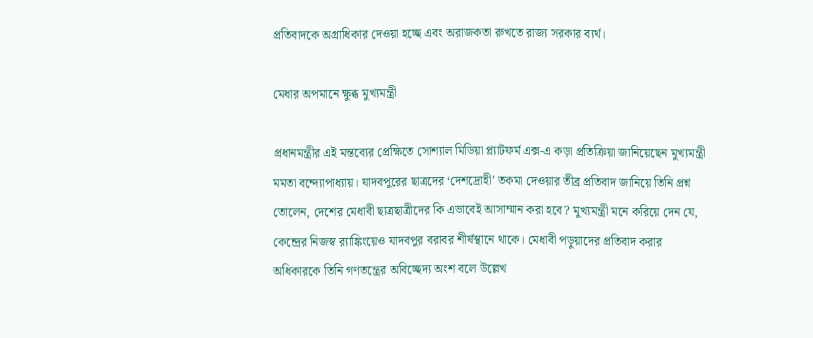প্রতিবাদকে অগ্রাধিকার দেওয়া হচ্ছে এবং অরাজকতা রুখতে রাজ্য সরকার ব্যর্থ।

মেধার অপমানে ক্ষুব্ধ মুখ্যমন্ত্রী

প্রধানমন্ত্রীর এই মন্তব্যের প্রেক্ষিতে সোশ্যাল মিডিয়া প্ল্যাটফর্ম এক্স-এ কড়া প্রতিক্রিয়া জানিয়েছেন মুখ্যমন্ত্রী মমতা বন্দ্যোপাধ্যায়। যাদবপুরের ছাত্রদের ‘দেশদ্রোহী’ তকমা দেওয়ার তীব্র প্রতিবাদ জানিয়ে তিনি প্রশ্ন তোলেন, দেশের মেধাবী ছাত্রছাত্রীদের কি এভাবেই আসাম্মান করা হবে? মুখ্যমন্ত্রী মনে করিয়ে দেন যে, কেন্দ্রের নিজস্ব র‍্যাঙ্কিংয়েও যাদবপুর বরাবর শীর্ষস্থানে থাকে। মেধাবী পড়ুয়াদের প্রতিবাদ করার অধিকারকে তিনি গণতন্ত্রের অবিচ্ছেদ্য অংশ বলে উল্লেখ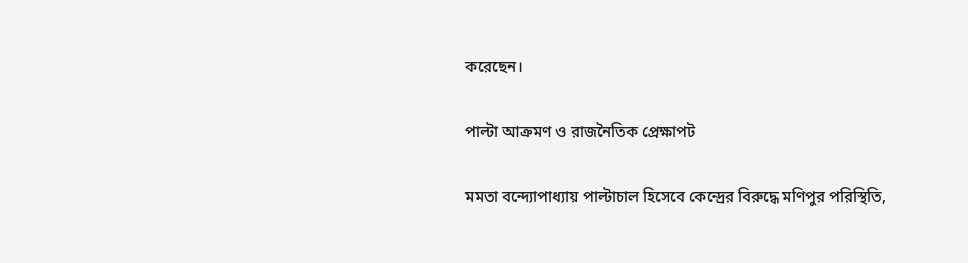করেছেন।

পাল্টা আক্রমণ ও রাজনৈতিক প্রেক্ষাপট

মমতা বন্দ্যোপাধ্যায় পাল্টাচাল হিসেবে কেন্দ্রের বিরুদ্ধে মণিপুর পরিস্থিতি,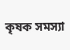কৃষক সমস্যা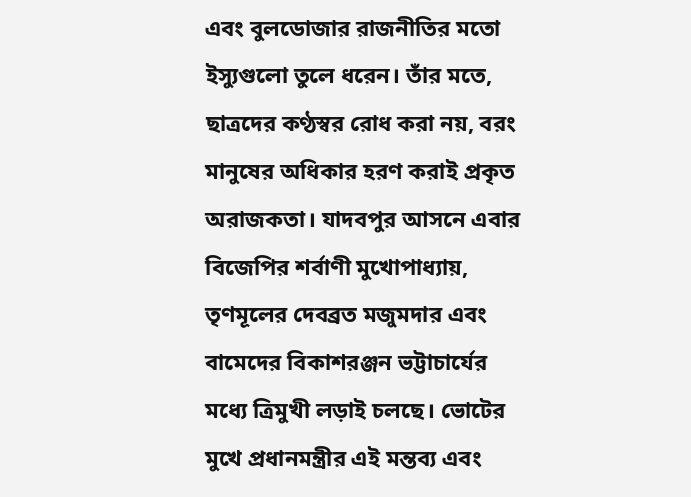এবং বুলডোজার রাজনীতির মতো ইস্যুগুলো তুলে ধরেন। তাঁর মতে, ছাত্রদের কণ্ঠস্বর রোধ করা নয়, বরং মানুষের অধিকার হরণ করাই প্রকৃত অরাজকতা। যাদবপুর আসনে এবার বিজেপির শর্বাণী মুখোপাধ্যায়, তৃণমূলের দেবব্রত মজুমদার এবং বামেদের বিকাশরঞ্জন ভট্টাচার্যের মধ্যে ত্রিমুখী লড়াই চলছে। ভোটের মুখে প্রধানমন্ত্রীর এই মন্তব্য এবং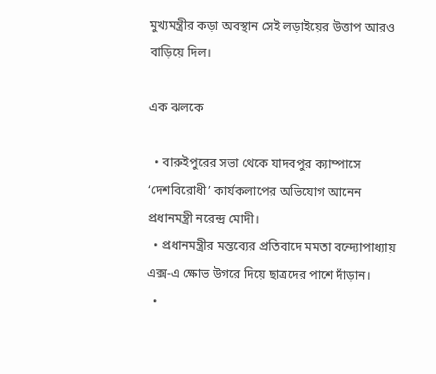মুখ্যমন্ত্রীর কড়া অবস্থান সেই লড়াইয়ের উত্তাপ আরও বাড়িয়ে দিল।

এক ঝলকে

  • বারুইপুরের সভা থেকে যাদবপুর ক্যাম্পাসে ‘দেশবিরোধী’ কার্যকলাপের অভিযোগ আনেন প্রধানমন্ত্রী নরেন্দ্র মোদী।
  • প্রধানমন্ত্রীর মন্তব্যের প্রতিবাদে মমতা বন্দ্যোপাধ্যায় এক্স-এ ক্ষোভ উগরে দিয়ে ছাত্রদের পাশে দাঁড়ান।
  •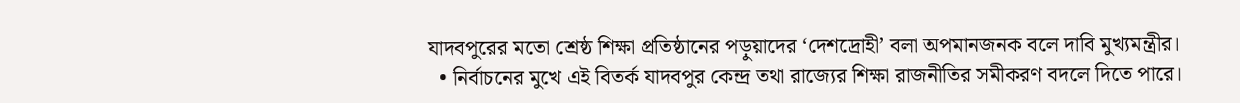যাদবপুরের মতো শ্রেষ্ঠ শিক্ষা প্রতিষ্ঠানের পড়ুয়াদের ‘দেশদ্রোহী’ বলা অপমানজনক বলে দাবি মুখ্যমন্ত্রীর।
  • নির্বাচনের মুখে এই বিতর্ক যাদবপুর কেন্দ্র তথা রাজ্যের শিক্ষা রাজনীতির সমীকরণ বদলে দিতে পারে।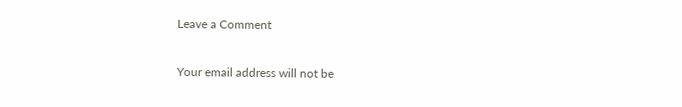Leave a Comment

Your email address will not be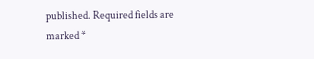published. Required fields are marked *